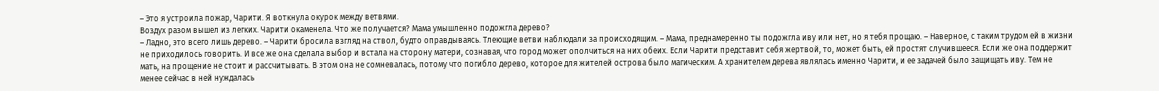– Это я устроила пожар, Чарити. Я воткнула окурок между ветвями.
Воздух разом вышел из легких. Чарити окаменела. Что же получается? Мама умышленно подожгла дерево?
– Ладно, это всего лишь дерево. – Чарити бросила взгляд на ствол, будто оправдываясь. Тлеющие ветви наблюдали за происходящим. – Мама, преднамеренно ты подожгла иву или нет, но я тебя прощаю. – Наверное, с таким трудом ей в жизни не приходилось говорить. И все же она сделала выбор и встала на сторону матери, сознавая, что город может ополчиться на них обеих. Если Чарити представит себя жертвой, то, может быть, ей простят случившееся. Если же она поддержит мать, на прощение не стоит и рассчитывать. В этом она не сомневалась, потому что погибло дерево, которое для жителей острова было магическим. А хранителем дерева являлась именно Чарити, и ее задачей было защищать иву. Тем не менее сейчас в ней нуждалась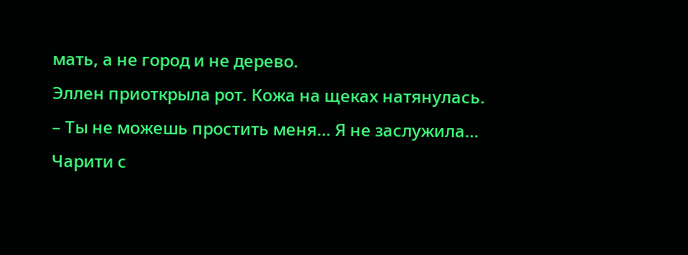мать, а не город и не дерево.
Эллен приоткрыла рот. Кожа на щеках натянулась.
– Ты не можешь простить меня… Я не заслужила…
Чарити с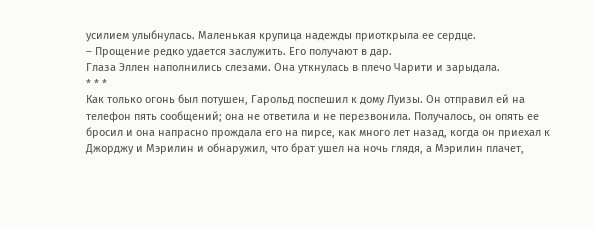усилием улыбнулась. Маленькая крупица надежды приоткрыла ее сердце.
– Прощение редко удается заслужить. Его получают в дар.
Глаза Эллен наполнились слезами. Она уткнулась в плечо Чарити и зарыдала.
* * *
Как только огонь был потушен, Гарольд поспешил к дому Луизы. Он отправил ей на телефон пять сообщений; она не ответила и не перезвонила. Получалось, он опять ее бросил и она напрасно прождала его на пирсе, как много лет назад, когда он приехал к Джорджу и Мэрилин и обнаружил, что брат ушел на ночь глядя, а Мэрилин плачет,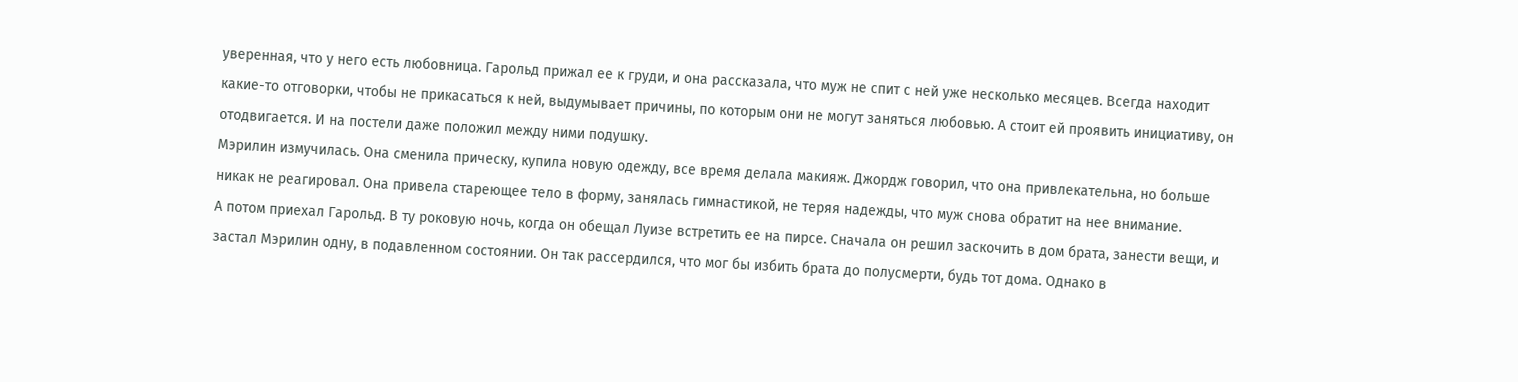уверенная, что у него есть любовница. Гарольд прижал ее к груди, и она рассказала, что муж не спит с ней уже несколько месяцев. Всегда находит какие-то отговорки, чтобы не прикасаться к ней, выдумывает причины, по которым они не могут заняться любовью. А стоит ей проявить инициативу, он отодвигается. И на постели даже положил между ними подушку.
Мэрилин измучилась. Она сменила прическу, купила новую одежду, все время делала макияж. Джордж говорил, что она привлекательна, но больше никак не реагировал. Она привела стареющее тело в форму, занялась гимнастикой, не теряя надежды, что муж снова обратит на нее внимание.
А потом приехал Гарольд. В ту роковую ночь, когда он обещал Луизе встретить ее на пирсе. Сначала он решил заскочить в дом брата, занести вещи, и застал Мэрилин одну, в подавленном состоянии. Он так рассердился, что мог бы избить брата до полусмерти, будь тот дома. Однако в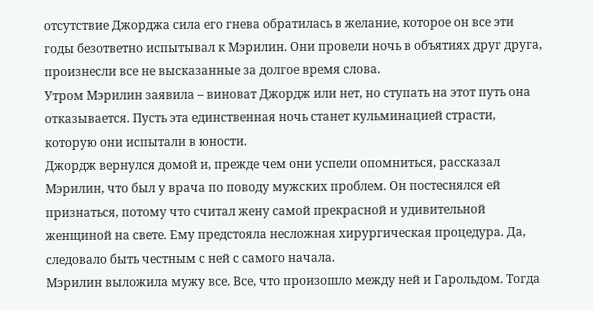отсутствие Джорджа сила его гнева обратилась в желание, которое он все эти годы безответно испытывал к Мэрилин. Они провели ночь в объятиях друг друга, произнесли все не высказанные за долгое время слова.
Утром Мэрилин заявила – виноват Джордж или нет, но ступать на этот путь она отказывается. Пусть эта единственная ночь станет кульминацией страсти, которую они испытали в юности.
Джордж вернулся домой и, прежде чем они успели опомниться, рассказал Мэрилин, что был у врача по поводу мужских проблем. Он постеснялся ей признаться, потому что считал жену самой прекрасной и удивительной женщиной на свете. Ему предстояла несложная хирургическая процедура. Да, следовало быть честным с ней с самого начала.
Мэрилин выложила мужу все. Все, что произошло между ней и Гарольдом. Тогда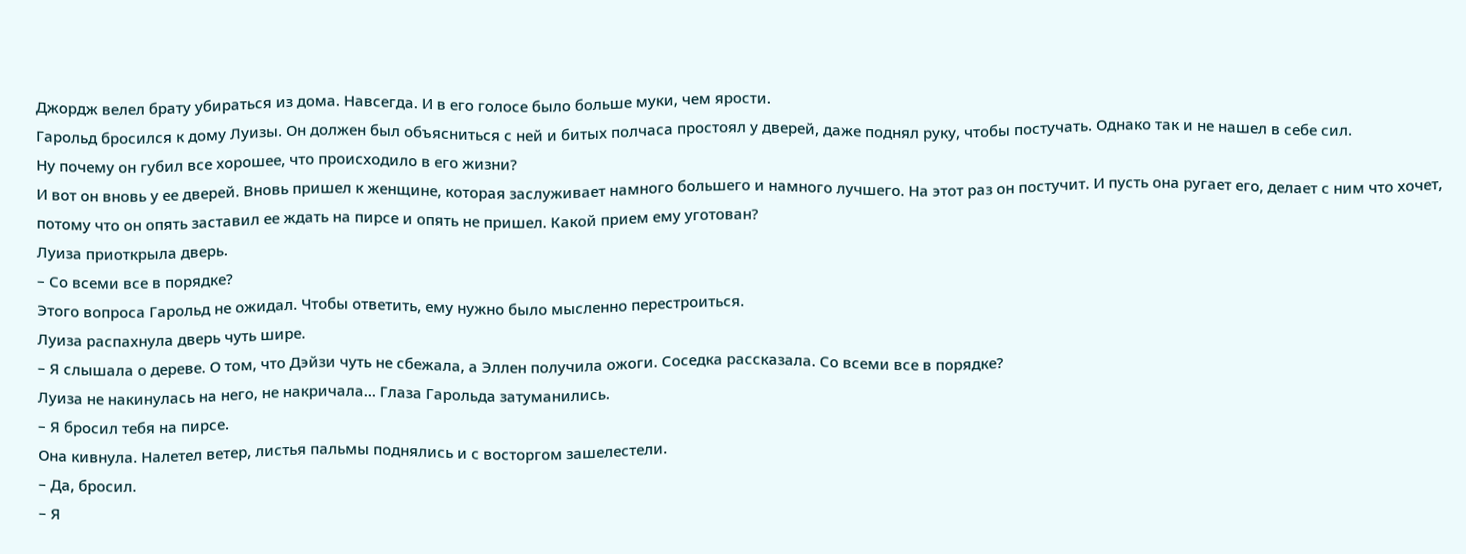Джордж велел брату убираться из дома. Навсегда. И в его голосе было больше муки, чем ярости.
Гарольд бросился к дому Луизы. Он должен был объясниться с ней и битых полчаса простоял у дверей, даже поднял руку, чтобы постучать. Однако так и не нашел в себе сил.
Ну почему он губил все хорошее, что происходило в его жизни?
И вот он вновь у ее дверей. Вновь пришел к женщине, которая заслуживает намного большего и намного лучшего. На этот раз он постучит. И пусть она ругает его, делает с ним что хочет, потому что он опять заставил ее ждать на пирсе и опять не пришел. Какой прием ему уготован?
Луиза приоткрыла дверь.
– Со всеми все в порядке?
Этого вопроса Гарольд не ожидал. Чтобы ответить, ему нужно было мысленно перестроиться.
Луиза распахнула дверь чуть шире.
– Я слышала о дереве. О том, что Дэйзи чуть не сбежала, а Эллен получила ожоги. Соседка рассказала. Со всеми все в порядке?
Луиза не накинулась на него, не накричала… Глаза Гарольда затуманились.
– Я бросил тебя на пирсе.
Она кивнула. Налетел ветер, листья пальмы поднялись и с восторгом зашелестели.
– Да, бросил.
– Я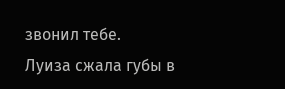звонил тебе.
Луиза сжала губы в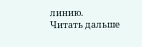линию.
Читать дальше